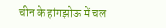चीन के हांगझोऊ में चल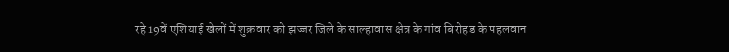रहे 19वें एशियाई खेलों में शुक्रवार को झज्जर जिले के साल्हावास क्षेत्र के गांव बिरोहड के पहलवान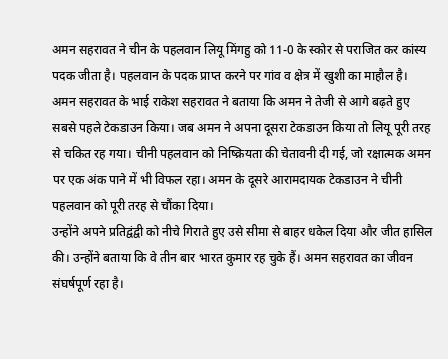अमन सहरावत ने चीन के पहलवान लियू मिंगहु को 11-0 के स्कोर से पराजित कर कांस्य पदक जीता है। पहलवान के पदक प्राप्त करने पर गांव व क्षेत्र में खुशी का माहौल है।
अमन सहरावत के भाई राकेश सहरावत ने बताया कि अमन ने तेजी से आगे बढ़ते हुए सबसे पहले टेकडाउन किया। जब अमन ने अपना दूसरा टेकडाउन किया तो लियू पूरी तरह से चकित रह गया। चीनी पहलवान को निष्क्रियता की चेतावनी दी गई, जो रक्षात्मक अमन पर एक अंक पाने में भी विफल रहा। अमन के दूसरे आरामदायक टेकडाउन ने चीनी पहलवान को पूरी तरह से चौंका दिया।
उन्होंने अपने प्रतिद्वंद्वी को नीचे गिराते हुए उसे सीमा से बाहर धकेल दिया और जीत हासिल की। उन्होंने बताया कि वे तीन बार भारत कुमार रह चुके हैं। अमन सहरावत का जीवन संघर्षपूर्ण रहा है।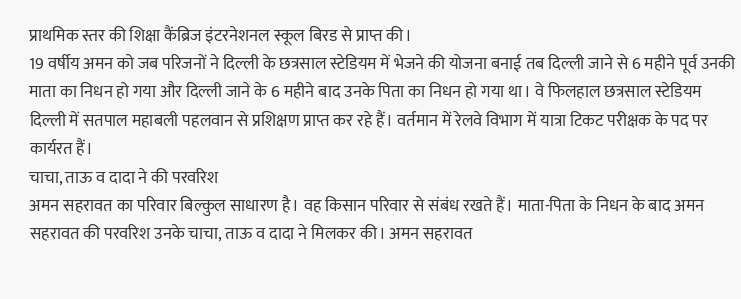प्राथमिक स्तर की शिक्षा कैंब्रिज इंटरनेशनल स्कूल बिरड से प्राप्त की।
19 वर्षीय अमन को जब परिजनों ने दिल्ली के छत्रसाल स्टेडियम में भेजने की योजना बनाई तब दिल्ली जाने से 6 महीने पूर्व उनकी माता का निधन हो गया और दिल्ली जाने के 6 महीने बाद उनके पिता का निधन हो गया था। वे फिलहाल छत्रसाल स्टेडियम दिल्ली में सतपाल महाबली पहलवान से प्रशिक्षण प्राप्त कर रहे हैं। वर्तमान में रेलवे विभाग में यात्रा टिकट परीक्षक के पद पर कार्यरत हैं।
चाचा, ताऊ व दादा ने की परवरिश
अमन सहरावत का परिवार बिल्कुल साधारण है। वह किसान परिवार से संबंध रखते हैं। माता-पिता के निधन के बाद अमन सहरावत की परवरिश उनके चाचा, ताऊ व दादा ने मिलकर की। अमन सहरावत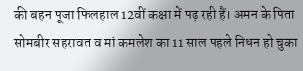की बहन पूजा फिलहाल 12वीं कक्षा में पढ़ रही हैं। अमन के पिता सोमबीर सहरावत व मां कमलेश का 11 साल पहले निधन हो चुका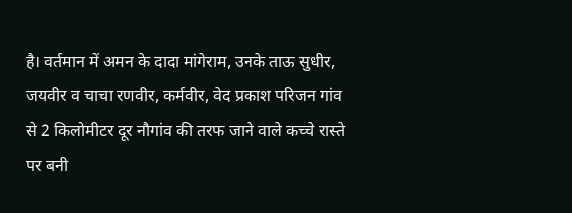है। वर्तमान में अमन के दादा मांगेराम, उनके ताऊ सुधीर, जयवीर व चाचा रणवीर, कर्मवीर, वेद प्रकाश परिजन गांव से 2 किलोमीटर दूर नौगांव की तरफ जाने वाले कच्चे रास्ते पर बनी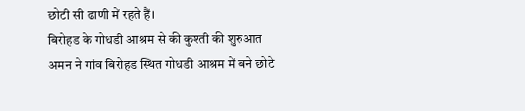छोटी सी ढाणी में रहते हैं।
बिरोहड के गोधडी आश्रम से की कुश्ती की शुरुआत
अमन ने गांव बिरोहड स्थित गोधडी आश्रम में बने छोटे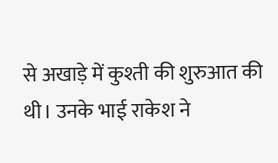से अखाड़े में कुश्ती की शुरुआत की थी। उनके भाई राकेश ने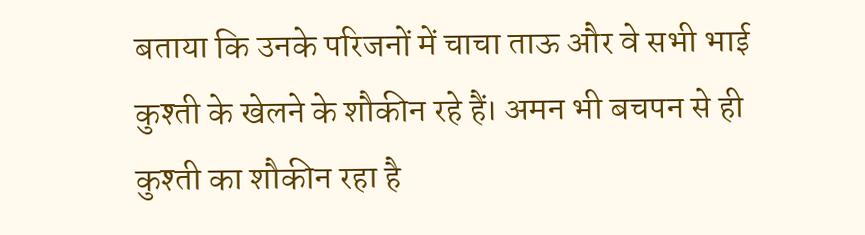बताया कि उनके परिजनों में चाचा ताऊ और वे सभी भाई कुश्ती के खेलने के शौकीन रहे हैं। अमन भी बचपन से ही कुश्ती का शौकीन रहा है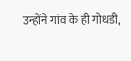उन्होंने गांव के ही गोधडी,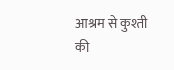आश्रम से कुश्ती की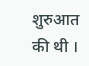शुरुआत की थी ।